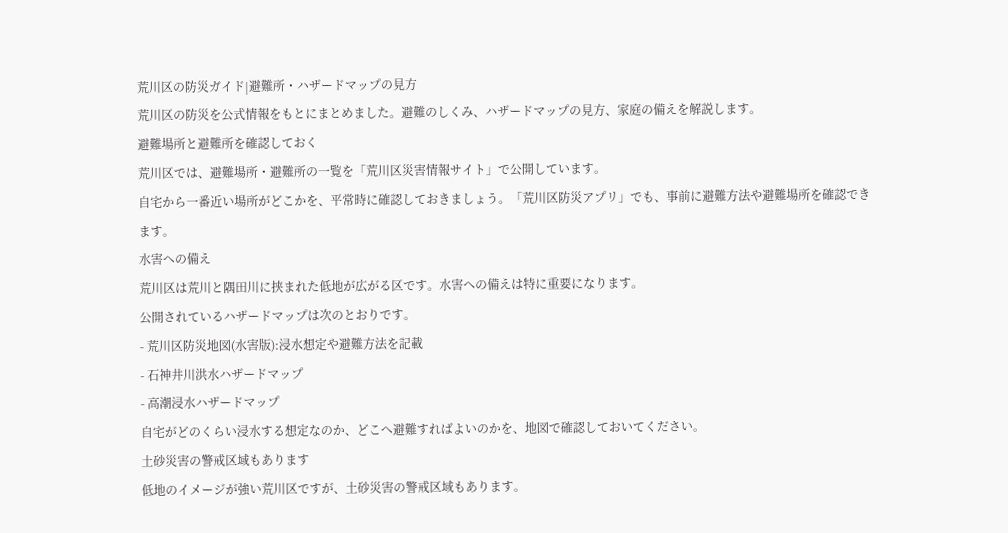荒川区の防災ガイド|避難所・ハザードマップの見方
荒川区の防災を公式情報をもとにまとめました。避難のしくみ、ハザードマップの見方、家庭の備えを解説します。
避難場所と避難所を確認しておく
荒川区では、避難場所・避難所の一覧を「荒川区災害情報サイト」で公開しています。
自宅から一番近い場所がどこかを、平常時に確認しておきましょう。「荒川区防災アプリ」でも、事前に避難方法や避難場所を確認できます。
水害への備え
荒川区は荒川と隅田川に挟まれた低地が広がる区です。水害への備えは特に重要になります。
公開されているハザードマップは次のとおりです。
- 荒川区防災地図(水害版):浸水想定や避難方法を記載
- 石神井川洪水ハザードマップ
- 高潮浸水ハザードマップ
自宅がどのくらい浸水する想定なのか、どこへ避難すればよいのかを、地図で確認しておいてください。
土砂災害の警戒区域もあります
低地のイメージが強い荒川区ですが、土砂災害の警戒区域もあります。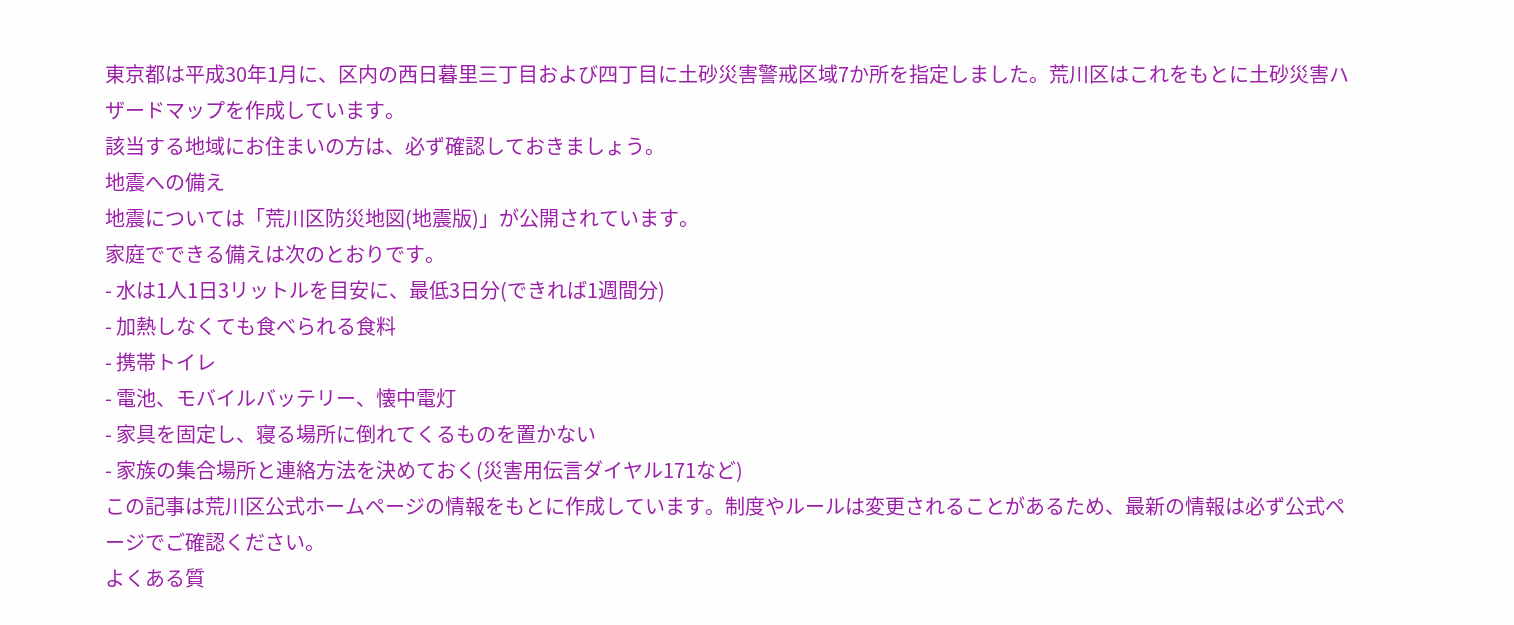東京都は平成30年1月に、区内の西日暮里三丁目および四丁目に土砂災害警戒区域7か所を指定しました。荒川区はこれをもとに土砂災害ハザードマップを作成しています。
該当する地域にお住まいの方は、必ず確認しておきましょう。
地震への備え
地震については「荒川区防災地図(地震版)」が公開されています。
家庭でできる備えは次のとおりです。
- 水は1人1日3リットルを目安に、最低3日分(できれば1週間分)
- 加熱しなくても食べられる食料
- 携帯トイレ
- 電池、モバイルバッテリー、懐中電灯
- 家具を固定し、寝る場所に倒れてくるものを置かない
- 家族の集合場所と連絡方法を決めておく(災害用伝言ダイヤル171など)
この記事は荒川区公式ホームページの情報をもとに作成しています。制度やルールは変更されることがあるため、最新の情報は必ず公式ページでご確認ください。
よくある質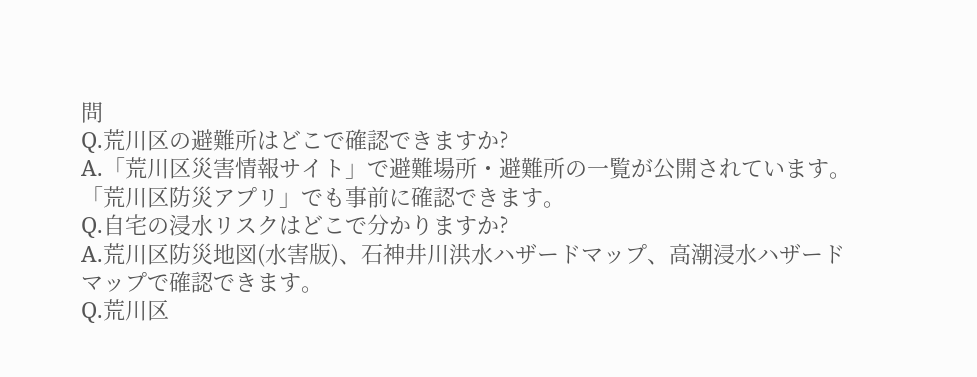問
Q.荒川区の避難所はどこで確認できますか?
A.「荒川区災害情報サイト」で避難場所・避難所の一覧が公開されています。「荒川区防災アプリ」でも事前に確認できます。
Q.自宅の浸水リスクはどこで分かりますか?
A.荒川区防災地図(水害版)、石神井川洪水ハザードマップ、高潮浸水ハザードマップで確認できます。
Q.荒川区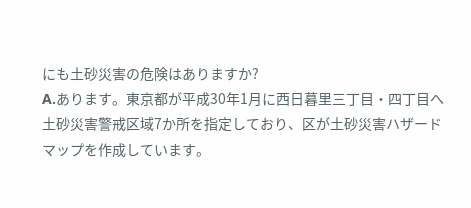にも土砂災害の危険はありますか?
A.あります。東京都が平成30年1月に西日暮里三丁目・四丁目へ土砂災害警戒区域7か所を指定しており、区が土砂災害ハザードマップを作成しています。